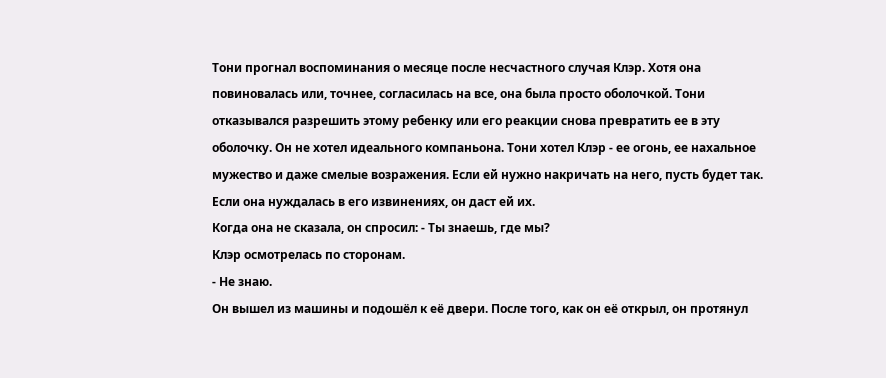Тони прогнал воспоминания о месяце после несчастного случая Клэр. Хотя она повиновалась или, точнее, согласилась на все, она была просто оболочкой. Тони отказывался разрешить этому ребенку или его реакции снова превратить ее в эту оболочку. Он не хотел идеального компаньона. Тони хотел Клэр - ее огонь, ее нахальное мужество и даже смелые возражения. Если ей нужно накричать на него, пусть будет так. Если она нуждалась в его извинениях, он даст ей их.
Когда она не сказала, он спросил: - Ты знаешь, где мы?
Клэр осмотрелась по сторонам.
- Не знаю.
Он вышел из машины и подошёл к её двери. После того, как он её открыл, он протянул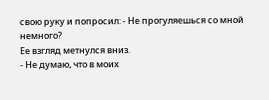свою руку и попросил: - Не прогуляешься со мной немного?
Ее взгляд метнулся вниз.
- Не думаю, что в моих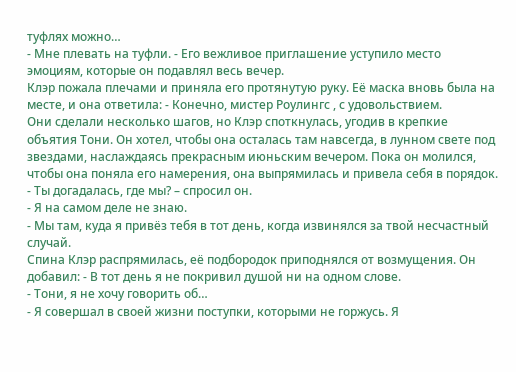туфлях можно…
- Мне плевать на туфли. - Его вежливое приглашение уступило место эмоциям, которые он подавлял весь вечер.
Клэр пожала плечами и приняла его протянутую руку. Её маска вновь была на месте, и она ответила: - Конечно, мистер Роулингс , с удовольствием.
Они сделали несколько шагов, но Клэр споткнулась, угодив в крепкие объятия Тони. Он хотел, чтобы она осталась там навсегда, в лунном свете под звездами, наслаждаясь прекрасным июньским вечером. Пока он молился, чтобы она поняла его намерения, она выпрямилась и привела себя в порядок.
- Ты догадалась, где мы? – спросил он.
- Я на самом деле не знаю.
- Мы там, куда я привёз тебя в тот день, когда извинялся за твой несчастный случай.
Спина Клэр распрямилась, её подбородок приподнялся от возмущения. Он добавил: - В тот день я не покривил душой ни на одном слове.
- Тони, я не хочу говорить об…
- Я совершал в своей жизни поступки, которыми не горжусь. Я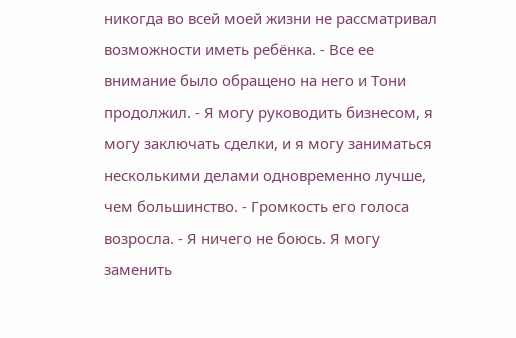никогда во всей моей жизни не рассматривал возможности иметь ребёнка. - Все ее внимание было обращено на него и Тони продолжил. - Я могу руководить бизнесом, я могу заключать сделки, и я могу заниматься несколькими делами одновременно лучше, чем большинство. - Громкость его голоса возросла. - Я ничего не боюсь. Я могу заменить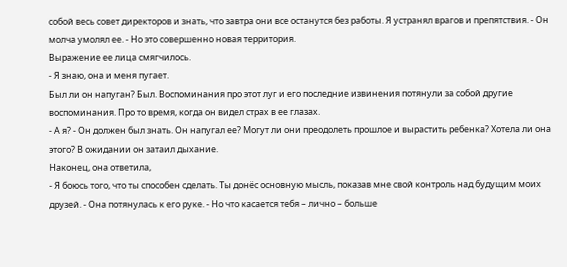собой весь совет директоров и знать, что завтра они все останутся без работы. Я устранял врагов и препятствия. - Он молча умолял ее. - Но это совершенно новая территория.
Выражение ее лица смягчилось.
- Я знаю, она и меня пугает.
Был ли он напуган? Был. Воспоминания про этот луг и его последние извинения потянули за собой другие воспоминания. Про то время, когда он видел страх в ее глазах.
- А я? - Он должен был знать. Он напугал ее? Могут ли они преодолеть прошлое и вырастить ребенка? Хотела ли она этого? В ожидании он затаил дыхание.
Наконец, она ответила,
- Я боюсь того, что ты способен сделать. Ты донёс основную мысль, показав мне свой контроль над будущим моих друзей. - Она потянулась к его руке. - Но что касается тебя – лично – больше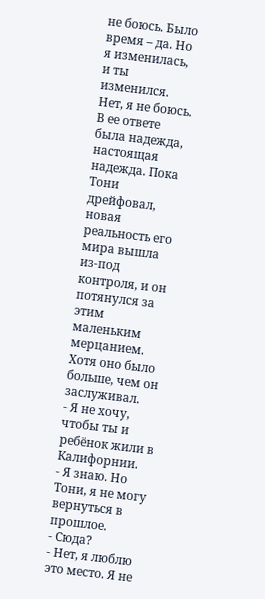не боюсь. Было время – да. Но я изменилась, и ты изменился. Нет, я не боюсь.
В ее ответе была надежда, настоящая надежда. Пока Тони дрейфовал, новая реальность его мира вышла из-под контроля, и он потянулся за этим маленьким мерцанием. Хотя оно было больше, чем он заслуживал.
- Я не хочу, чтобы ты и ребёнок жили в Калифорнии.
- Я знаю. Но Тони, я не могу вернуться в прошлое.
- Сюда?
- Нет, я люблю это место. Я не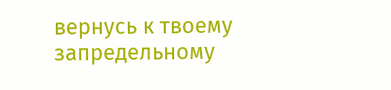вернусь к твоему запредельному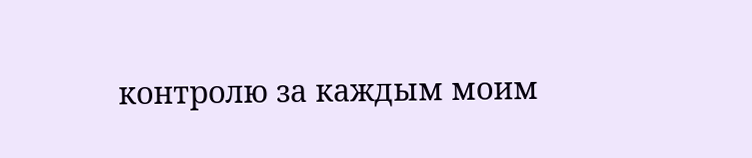контролю за каждым моим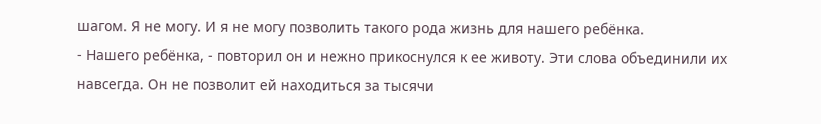шагом. Я не могу. И я не могу позволить такого рода жизнь для нашего ребёнка.
- Нашего ребёнка, - повторил он и нежно прикоснулся к ее животу. Эти слова объединили их навсегда. Он не позволит ей находиться за тысячи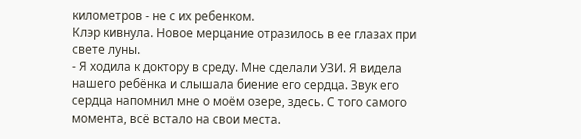километров - не с их ребенком.
Клэр кивнула. Новое мерцание отразилось в ее глазах при свете луны.
- Я ходила к доктору в среду. Мне сделали УЗИ. Я видела нашего ребёнка и слышала биение его сердца. Звук его сердца напомнил мне о моём озере, здесь. С того самого момента, всё встало на свои места.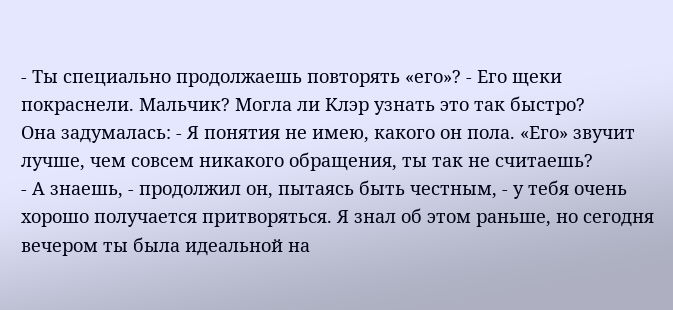- Ты специально продолжаешь повторять «его»? - Его щеки покраснели. Мальчик? Могла ли Клэр узнать это так быстро?
Она задумалась: - Я понятия не имею, какого он пола. «Его» звучит лучше, чем совсем никакого обращения, ты так не считаешь?
- А знаешь, - продолжил он, пытаясь быть честным, - у тебя очень хорошо получается притворяться. Я знал об этом раньше, но сегодня вечером ты была идеальной на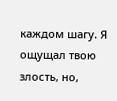каждом шагу. Я ощущал твою злость, но,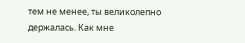тем не менее, ты великолепно держалась. Как мне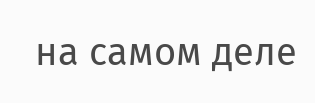на самом деле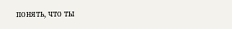понять, что ты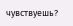чувствуешь?